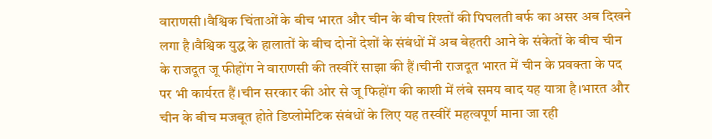वाराणसी।वैश्विक चिंताओं के बीच भारत और चीन के बीच रिश्तों की पिघलती बर्फ का असर अब दिखने लगा है।वैश्विक युद्ध के हालातों के बीच दोनों देशों के संबंधों में अब बेहतरी आने के संकेतों के बीच चीन के राजदूत जू फीहोंग ने वाराणसी की तस्वीरें साझा की हैं।चीनी राजदूत भारत में चीन के प्रवक्ता के पद पर भी कार्यरत हैं।चीन सरकार की ओर से जू फिहोंग की काशी में लंबे समय बाद यह यात्रा है।भारत और चीन के बीच मजबूत होते डिप्लोमेटिक संबंधों के लिए यह तस्वीरें महत्वपूर्ण माना जा रही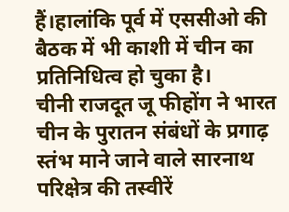हैं।हालांकि पूर्व में एससीओ की बैठक में भी काशी में चीन का प्रतिनिधित्व हो चुका है।
चीनी राजदूत जू फीहोंग ने भारत चीन के पुरातन संबंधों के प्रगाढ़ स्तंभ माने जाने वाले सारनाथ परिक्षेत्र की तस्वीरें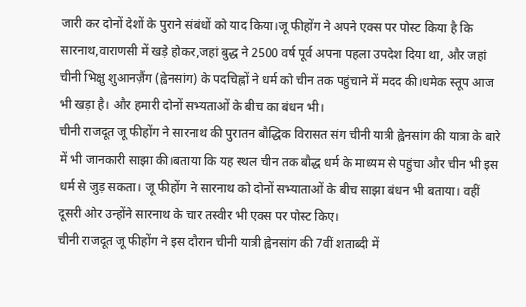जारी कर दोनों देशों के पुराने संबंधों को याद किया।जू फीहोंग ने अपने एक्स पर पोस्ट किया है कि सारनाथ,वाराणसी में खड़े होकर,जहां बुद्ध ने 2500 वर्ष पूर्व अपना पहला उपदेश दिया था, और जहां चीनी भिक्षु शुआनज़ैंग (ह्वेनसांग) के पदचिह्नों ने धर्म को चीन तक पहुंचाने में मदद की।धमेक स्तूप आज भी खड़ा है। और हमारी दोनों सभ्यताओं के बीच का बंधन भी।
चीनी राजदूत जू फीहोंग ने सारनाथ की पुरातन बौद्धिक विरासत संग चीनी यात्री ह्वेनसांग की यात्रा के बारे में भी जानकारी साझा की।बताया कि यह स्थल चीन तक बौद्ध धर्म के माध्यम से पहुंचा और चीन भी इस धर्म से जुड़ सकता। जू फीहोंग ने सारनाथ को दोनों सभ्याताओं के बीच साझा बंधन भी बताया। वहीं दूसरी ओर उन्होंने सारनाथ के चार तस्वीर भी एक्स पर पोस्ट किए।
चीनी राजदूत जू फीहोंग ने इस दौरान चीनी यात्री ह्वेनसांग की 7वीं शताब्दी में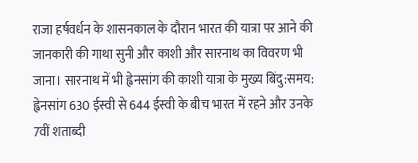राजा हर्षवर्धन के शासनकाल के दौरान भारत की यात्रा पर आने की जानकारी की गाथा सुनी और काशी और सारनाथ का विवरण भी जाना। सारनाथ में भी ह्वेनसांग की काशी यात्रा के मुख्य बिंदु:समय: ह्वेनसांग 630 ईस्वी से 644 ईस्वी के बीच भारत में रहने और उनके 7वीं शताब्दी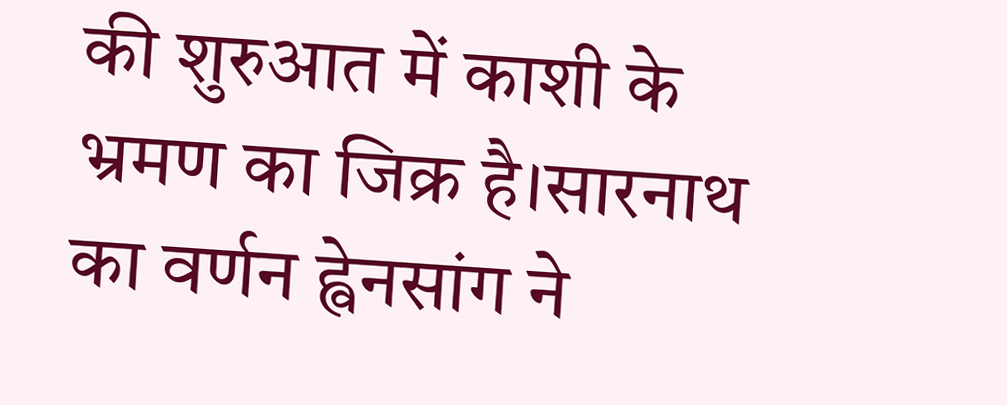की शुरुआत में काशी के भ्रमण का जिक्र है।सारनाथ का वर्णन ह्वेनसांग ने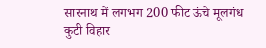सारनाथ में लगभग 200 फीट ऊंचे मूलगंध कुटी विहार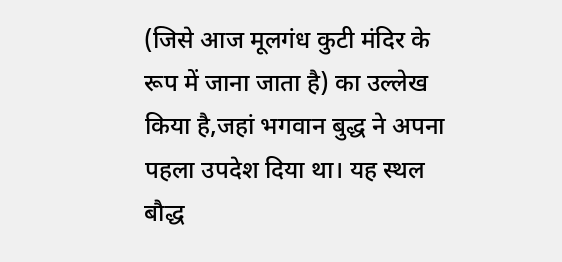(जिसे आज मूलगंध कुटी मंदिर के रूप में जाना जाता है) का उल्लेख किया है,जहां भगवान बुद्ध ने अपना पहला उपदेश दिया था। यह स्थल बौद्ध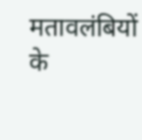मतावलंबियों के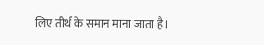लिए तीर्थ के समान माना जाता है।